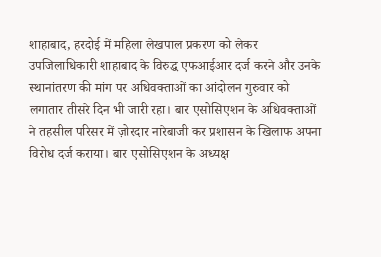शाहाबाद, हरदोई में महिला लेखपाल प्रकरण को लेकर उपजिलाधिकारी शाहाबाद के विरुद्ध एफआईआर दर्ज करने और उनके स्थानांतरण की मांग पर अधिवक्ताओं का आंदोलन गुरुवार को लगातार तीसरे दिन भी जारी रहा। बार एसोसिएशन के अधिवक्ताओं ने तहसील परिसर में ज़ोरदार नारेबाजी कर प्रशासन के खिलाफ अपना विरोध दर्ज कराया। बार एसोसिएशन के अध्यक्ष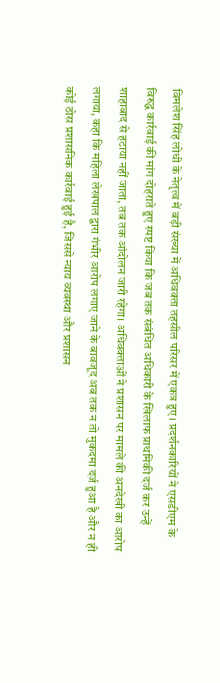विमलेश सिंह लोधी के नेतृत्व में बड़ी संख्या में अधिवक्ता तहसील परिसर में एकत्र हुए। प्रदर्शनकारियों ने एसडीएम के विरुद्ध कार्रवाई की मांग दोहराते हुए स्पष्ट किया कि जब तक संबंधित अधिकारी के खिलाफ प्राथमिकी दर्ज कर उन्हें शाहाबाद से हटाया नहीं जाता, तब तक आंदोलन जारी रहेगा। अधिवक्ताओं ने प्रशासन पर मामले की अनदेखी का आरोप लगाया, कहा कि महिला लेखपाल द्वारा गंभीर आरोप लगाए जाने के बावजूद अब तक न तो मुकदमा दर्ज हुआ है और न ही कोई ठोस प्रशासनिक कार्रवाई हुई है, जिससे न्याय व्यवस्था और प्रशासन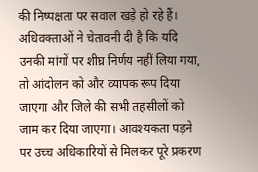की निष्पक्षता पर सवाल खड़े हो रहे हैं। अधिवक्ताओं ने चेतावनी दी है कि यदि उनकी मांगों पर शीघ्र निर्णय नहीं लिया गया, तो आंदोलन को और व्यापक रूप दिया जाएगा और जिले की सभी तहसीलों को जाम कर दिया जाएगा। आवश्यकता पड़ने पर उच्च अधिकारियों से मिलकर पूरे प्रकरण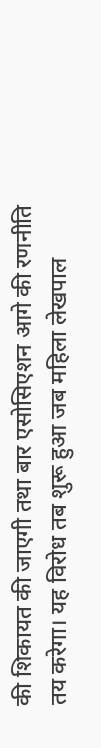की शिकायत की जाएगी तथा बार एसोसिएशन आगे की रणनीति तय करेगा। यह विरोध तब शुरू हुआ जब महिला लेखपाल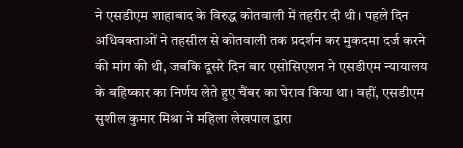ने एसडीएम शाहाबाद के विरुद्ध कोतवाली में तहरीर दी थी। पहले दिन अधिवक्ताओं ने तहसील से कोतवाली तक प्रदर्शन कर मुकदमा दर्ज करने की मांग की थी, जबकि दूसरे दिन बार एसोसिएशन ने एसडीएम न्यायालय के बहिष्कार का निर्णय लेते हुए चैंबर का घेराव किया था। वहीं, एसडीएम सुशील कुमार मिश्रा ने महिला लेखपाल द्वारा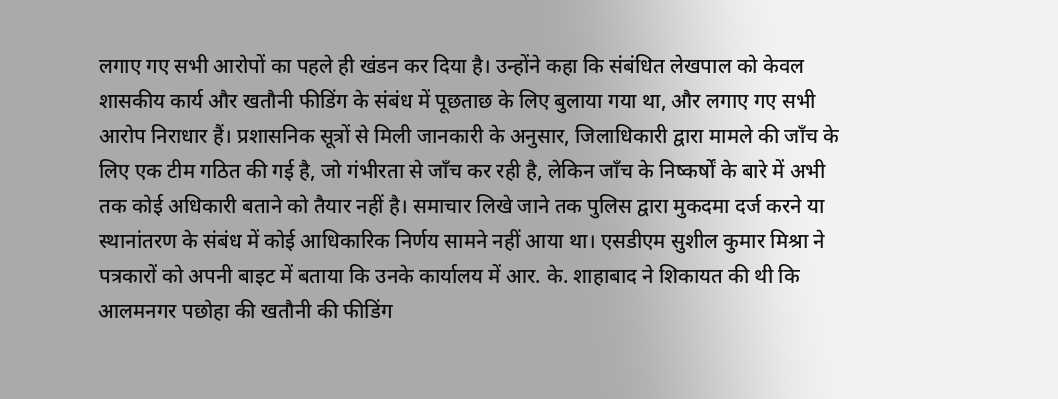लगाए गए सभी आरोपों का पहले ही खंडन कर दिया है। उन्होंने कहा कि संबंधित लेखपाल को केवल शासकीय कार्य और खतौनी फीडिंग के संबंध में पूछताछ के लिए बुलाया गया था, और लगाए गए सभी आरोप निराधार हैं। प्रशासनिक सूत्रों से मिली जानकारी के अनुसार, जिलाधिकारी द्वारा मामले की जाँच के लिए एक टीम गठित की गई है, जो गंभीरता से जाँच कर रही है, लेकिन जाँच के निष्कर्षों के बारे में अभी तक कोई अधिकारी बताने को तैयार नहीं है। समाचार लिखे जाने तक पुलिस द्वारा मुकदमा दर्ज करने या स्थानांतरण के संबंध में कोई आधिकारिक निर्णय सामने नहीं आया था। एसडीएम सुशील कुमार मिश्रा ने पत्रकारों को अपनी बाइट में बताया कि उनके कार्यालय में आर. के. शाहाबाद ने शिकायत की थी कि आलमनगर पछोहा की खतौनी की फीडिंग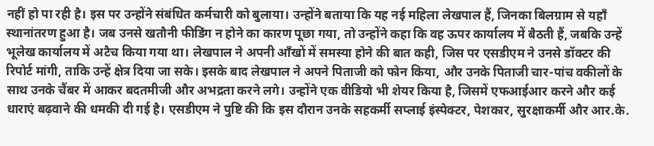नहीं हो पा रही है। इस पर उन्होंने संबंधित कर्मचारी को बुलाया। उन्होंने बताया कि यह नई महिला लेखपाल हैं, जिनका बिलग्राम से यहाँ स्थानांतरण हुआ है। जब उनसे खतौनी फीडिंग न होने का कारण पूछा गया, तो उन्होंने कहा कि वह ऊपर कार्यालय में बैठती हैं, जबकि उन्हें भूलेख कार्यालय में अटैच किया गया था। लेखपाल ने अपनी आँखों में समस्या होने की बात कही, जिस पर एसडीएम ने उनसे डॉक्टर की रिपोर्ट मांगी, ताकि उन्हें क्षेत्र दिया जा सके। इसके बाद लेखपाल ने अपने पिताजी को फोन किया, और उनके पिताजी चार-पांच वकीलों के साथ उनके चैंबर में आकर बदतमीजी और अभद्रता करने लगे। उन्होंने एक वीडियो भी शेयर किया है, जिसमें एफआईआर करने और कई धाराएं बढ़वाने की धमकी दी गई है। एसडीएम ने पुष्टि की कि इस दौरान उनके सहकर्मी सप्लाई इंस्पेक्टर, पेशकार, सुरक्षाकर्मी और आर.के.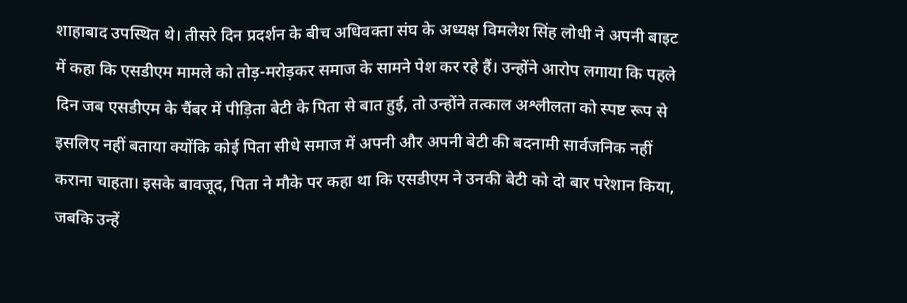शाहाबाद उपस्थित थे। तीसरे दिन प्रदर्शन के बीच अधिवक्ता संघ के अध्यक्ष विमलेश सिंह लोधी ने अपनी बाइट में कहा कि एसडीएम मामले को तोड़-मरोड़कर समाज के सामने पेश कर रहे हैं। उन्होंने आरोप लगाया कि पहले दिन जब एसडीएम के चैंबर में पीड़िता बेटी के पिता से बात हुई, तो उन्होंने तत्काल अश्लीलता को स्पष्ट रूप से इसलिए नहीं बताया क्योंकि कोई पिता सीधे समाज में अपनी और अपनी बेटी की बदनामी सार्वजनिक नहीं कराना चाहता। इसके बावजूद, पिता ने मौके पर कहा था कि एसडीएम ने उनकी बेटी को दो बार परेशान किया, जबकि उन्हें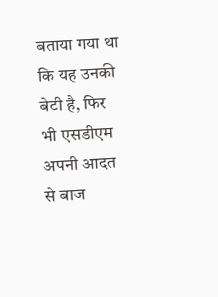बताया गया था कि यह उनकी बेटी है, फिर भी एसडीएम अपनी आदत से बाज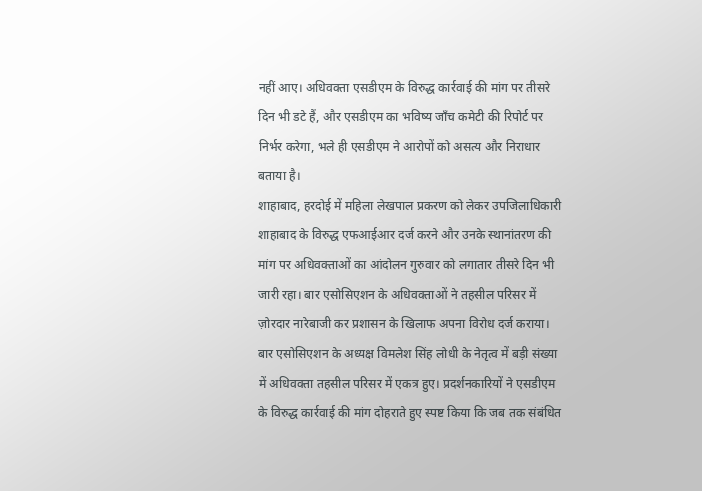नहीं आए। अधिवक्ता एसडीएम के विरुद्ध कार्रवाई की मांग पर तीसरे दिन भी डटे हैं, और एसडीएम का भविष्य जाँच कमेटी की रिपोर्ट पर निर्भर करेगा, भले ही एसडीएम ने आरोपों को असत्य और निराधार बताया है।
शाहाबाद, हरदोई में महिला लेखपाल प्रकरण को लेकर उपजिलाधिकारी शाहाबाद के विरुद्ध एफआईआर दर्ज करने और उनके स्थानांतरण की मांग पर अधिवक्ताओं का आंदोलन गुरुवार को लगातार तीसरे दिन भी जारी रहा। बार एसोसिएशन के अधिवक्ताओं ने तहसील परिसर में ज़ोरदार नारेबाजी कर प्रशासन के खिलाफ अपना विरोध दर्ज कराया। बार एसोसिएशन के अध्यक्ष विमलेश सिंह लोधी के नेतृत्व में बड़ी संख्या में अधिवक्ता तहसील परिसर में एकत्र हुए। प्रदर्शनकारियों ने एसडीएम के विरुद्ध कार्रवाई की मांग दोहराते हुए स्पष्ट किया कि जब तक संबंधित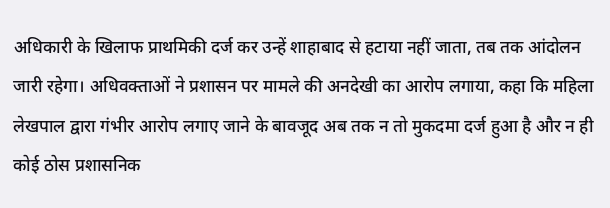अधिकारी के खिलाफ प्राथमिकी दर्ज कर उन्हें शाहाबाद से हटाया नहीं जाता, तब तक आंदोलन जारी रहेगा। अधिवक्ताओं ने प्रशासन पर मामले की अनदेखी का आरोप लगाया, कहा कि महिला लेखपाल द्वारा गंभीर आरोप लगाए जाने के बावजूद अब तक न तो मुकदमा दर्ज हुआ है और न ही कोई ठोस प्रशासनिक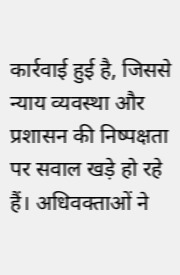कार्रवाई हुई है, जिससे न्याय व्यवस्था और प्रशासन की निष्पक्षता पर सवाल खड़े हो रहे हैं। अधिवक्ताओं ने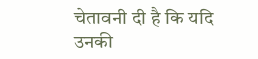चेतावनी दी है कि यदि उनकी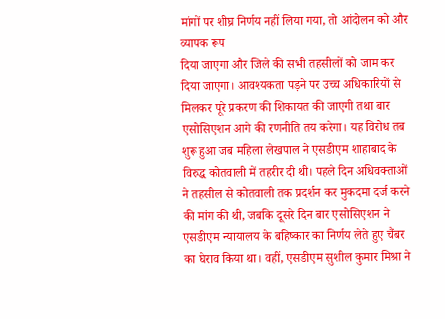मांगों पर शीघ्र निर्णय नहीं लिया गया, तो आंदोलन को और व्यापक रूप
दिया जाएगा और जिले की सभी तहसीलों को जाम कर दिया जाएगा। आवश्यकता पड़ने पर उच्च अधिकारियों से मिलकर पूरे प्रकरण की शिकायत की जाएगी तथा बार एसोसिएशन आगे की रणनीति तय करेगा। यह विरोध तब शुरू हुआ जब महिला लेखपाल ने एसडीएम शाहाबाद के विरुद्ध कोतवाली में तहरीर दी थी। पहले दिन अधिवक्ताओं ने तहसील से कोतवाली तक प्रदर्शन कर मुकदमा दर्ज करने की मांग की थी, जबकि दूसरे दिन बार एसोसिएशन ने एसडीएम न्यायालय के बहिष्कार का निर्णय लेते हुए चैंबर का घेराव किया था। वहीं, एसडीएम सुशील कुमार मिश्रा ने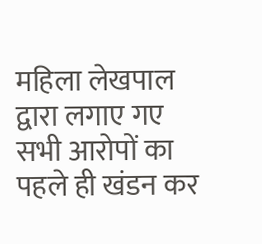महिला लेखपाल द्वारा लगाए गए सभी आरोपों का पहले ही खंडन कर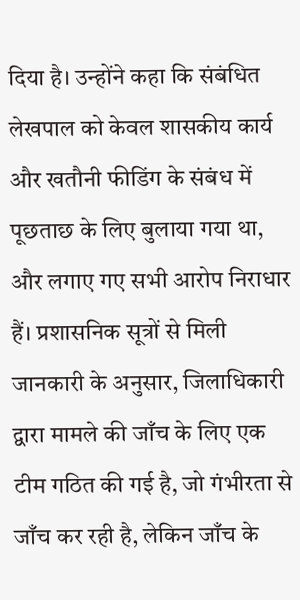दिया है। उन्होंने कहा कि संबंधित लेखपाल को केवल शासकीय कार्य और खतौनी फीडिंग के संबंध में पूछताछ के लिए बुलाया गया था, और लगाए गए सभी आरोप निराधार हैं। प्रशासनिक सूत्रों से मिली जानकारी के अनुसार, जिलाधिकारी द्वारा मामले की जाँच के लिए एक टीम गठित की गई है, जो गंभीरता से जाँच कर रही है, लेकिन जाँच के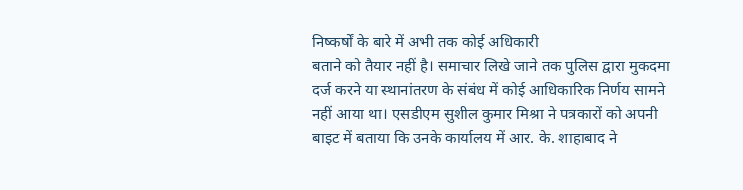निष्कर्षों के बारे में अभी तक कोई अधिकारी
बताने को तैयार नहीं है। समाचार लिखे जाने तक पुलिस द्वारा मुकदमा दर्ज करने या स्थानांतरण के संबंध में कोई आधिकारिक निर्णय सामने नहीं आया था। एसडीएम सुशील कुमार मिश्रा ने पत्रकारों को अपनी बाइट में बताया कि उनके कार्यालय में आर. के. शाहाबाद ने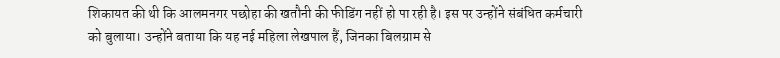शिकायत की थी कि आलमनगर पछोहा की खतौनी की फीडिंग नहीं हो पा रही है। इस पर उन्होंने संबंधित कर्मचारी को बुलाया। उन्होंने बताया कि यह नई महिला लेखपाल हैं, जिनका बिलग्राम से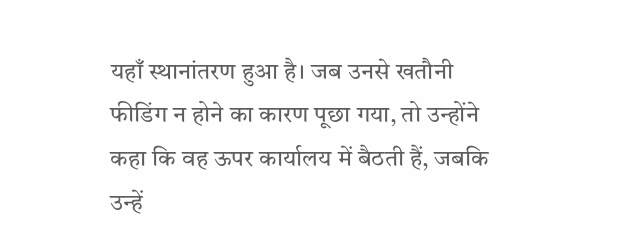यहाँ स्थानांतरण हुआ है। जब उनसे खतौनी फीडिंग न होने का कारण पूछा गया, तो उन्होंने कहा कि वह ऊपर कार्यालय में बैठती हैं, जबकि उन्हें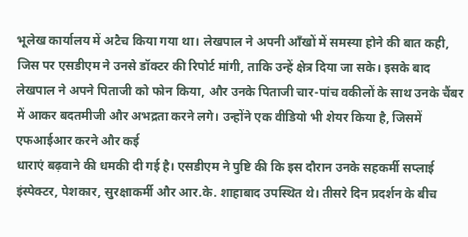भूलेख कार्यालय में अटैच किया गया था। लेखपाल ने अपनी आँखों में समस्या होने की बात कही, जिस पर एसडीएम ने उनसे डॉक्टर की रिपोर्ट मांगी, ताकि उन्हें क्षेत्र दिया जा सके। इसके बाद लेखपाल ने अपने पिताजी को फोन किया, और उनके पिताजी चार-पांच वकीलों के साथ उनके चैंबर में आकर बदतमीजी और अभद्रता करने लगे। उन्होंने एक वीडियो भी शेयर किया है, जिसमें एफआईआर करने और कई
धाराएं बढ़वाने की धमकी दी गई है। एसडीएम ने पुष्टि की कि इस दौरान उनके सहकर्मी सप्लाई इंस्पेक्टर, पेशकार, सुरक्षाकर्मी और आर.के. शाहाबाद उपस्थित थे। तीसरे दिन प्रदर्शन के बीच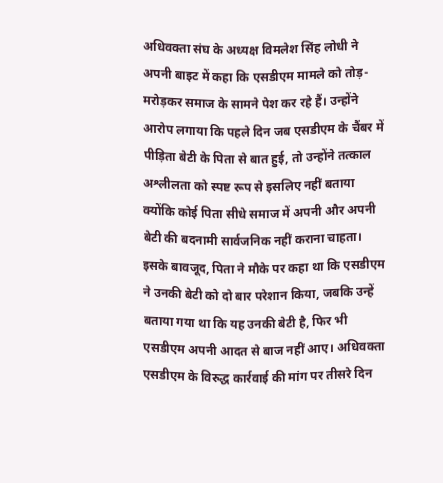अधिवक्ता संघ के अध्यक्ष विमलेश सिंह लोधी ने अपनी बाइट में कहा कि एसडीएम मामले को तोड़-मरोड़कर समाज के सामने पेश कर रहे हैं। उन्होंने आरोप लगाया कि पहले दिन जब एसडीएम के चैंबर में पीड़िता बेटी के पिता से बात हुई, तो उन्होंने तत्काल अश्लीलता को स्पष्ट रूप से इसलिए नहीं बताया क्योंकि कोई पिता सीधे समाज में अपनी और अपनी बेटी की बदनामी सार्वजनिक नहीं कराना चाहता। इसके बावजूद, पिता ने मौके पर कहा था कि एसडीएम ने उनकी बेटी को दो बार परेशान किया, जबकि उन्हें बताया गया था कि यह उनकी बेटी है, फिर भी एसडीएम अपनी आदत से बाज नहीं आए। अधिवक्ता एसडीएम के विरुद्ध कार्रवाई की मांग पर तीसरे दिन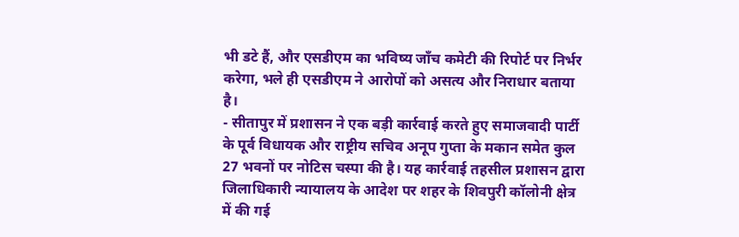भी डटे हैं, और एसडीएम का भविष्य जाँच कमेटी की रिपोर्ट पर निर्भर करेगा, भले ही एसडीएम ने आरोपों को असत्य और निराधार बताया है।
- सीतापुर में प्रशासन ने एक बड़ी कार्रवाई करते हुए समाजवादी पार्टी के पूर्व विधायक और राष्ट्रीय सचिव अनूप गुप्ता के मकान समेत कुल 27 भवनों पर नोटिस चस्पा की है। यह कार्रवाई तहसील प्रशासन द्वारा जिलाधिकारी न्यायालय के आदेश पर शहर के शिवपुरी कॉलोनी क्षेत्र में की गई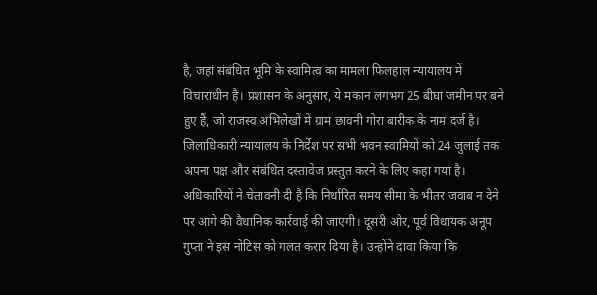है, जहां संबंधित भूमि के स्वामित्व का मामला फिलहाल न्यायालय में विचाराधीन है। प्रशासन के अनुसार, ये मकान लगभग 25 बीघा जमीन पर बने हुए हैं, जो राजस्व अभिलेखों में ग्राम छावनी गोरा बारीक के नाम दर्ज है। जिलाधिकारी न्यायालय के निर्देश पर सभी भवन स्वामियों को 24 जुलाई तक अपना पक्ष और संबंधित दस्तावेज प्रस्तुत करने के लिए कहा गया है। अधिकारियों ने चेतावनी दी है कि निर्धारित समय सीमा के भीतर जवाब न देने पर आगे की वैधानिक कार्रवाई की जाएगी। दूसरी ओर, पूर्व विधायक अनूप गुप्ता ने इस नोटिस को गलत करार दिया है। उन्होंने दावा किया कि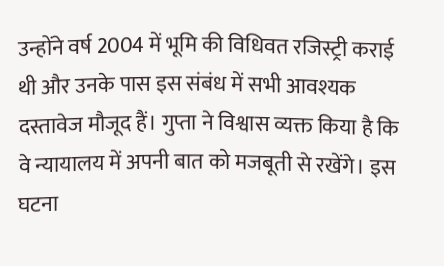उन्होंने वर्ष 2004 में भूमि की विधिवत रजिस्ट्री कराई थी और उनके पास इस संबंध में सभी आवश्यक दस्तावेज मौजूद हैं। गुप्ता ने विश्वास व्यक्त किया है कि वे न्यायालय में अपनी बात को मजबूती से रखेंगे। इस घटना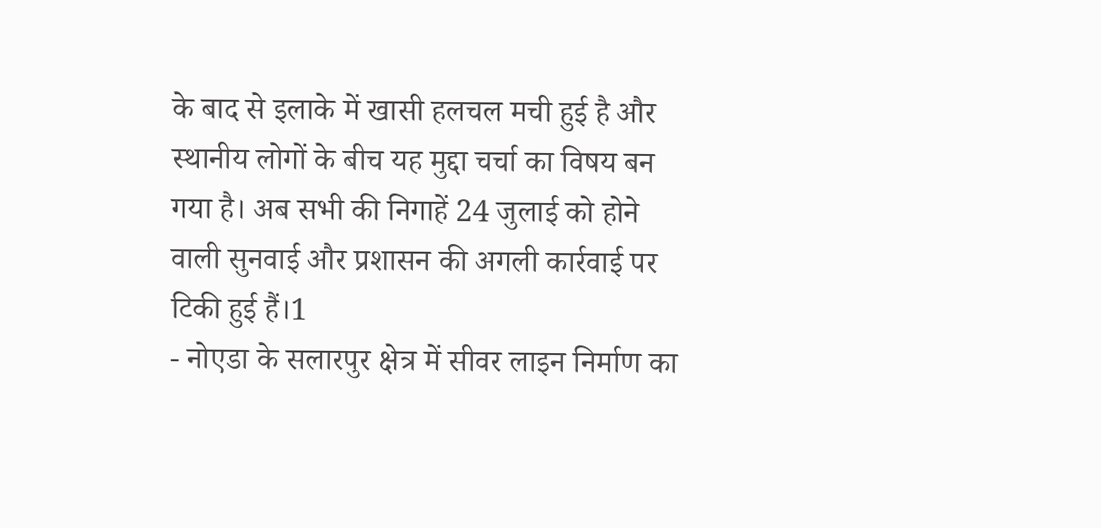के बाद से इलाके में खासी हलचल मची हुई है और स्थानीय लोगों के बीच यह मुद्दा चर्चा का विषय बन गया है। अब सभी की निगाहें 24 जुलाई को होने वाली सुनवाई और प्रशासन की अगली कार्रवाई पर टिकी हुई हैं।1
- नोएडा के सलारपुर क्षेत्र में सीवर लाइन निर्माण का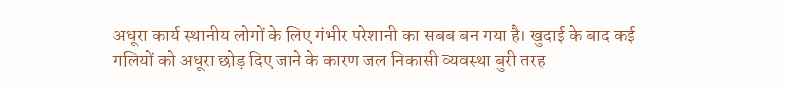अधूरा कार्य स्थानीय लोगों के लिए गंभीर परेशानी का सबब बन गया है। खुदाई के बाद कई गलियों को अधूरा छोड़ दिए जाने के कारण जल निकासी व्यवस्था बुरी तरह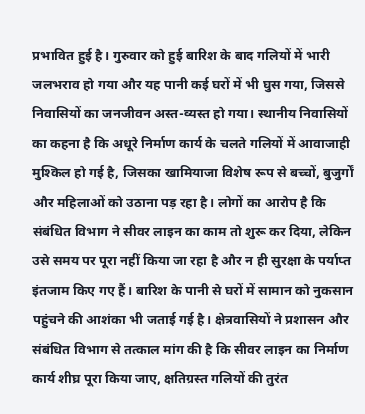प्रभावित हुई है। गुरुवार को हुई बारिश के बाद गलियों में भारी जलभराव हो गया और यह पानी कई घरों में भी घुस गया, जिससे निवासियों का जनजीवन अस्त-व्यस्त हो गया। स्थानीय निवासियों का कहना है कि अधूरे निर्माण कार्य के चलते गलियों में आवाजाही मुश्किल हो गई है, जिसका खामियाजा विशेष रूप से बच्चों, बुजुर्गों और महिलाओं को उठाना पड़ रहा है। लोगों का आरोप है कि संबंधित विभाग ने सीवर लाइन का काम तो शुरू कर दिया, लेकिन उसे समय पर पूरा नहीं किया जा रहा है और न ही सुरक्षा के पर्याप्त इंतजाम किए गए हैं। बारिश के पानी से घरों में सामान को नुकसान पहुंचने की आशंका भी जताई गई है। क्षेत्रवासियों ने प्रशासन और संबंधित विभाग से तत्काल मांग की है कि सीवर लाइन का निर्माण कार्य शीघ्र पूरा किया जाए, क्षतिग्रस्त गलियों की तुरंत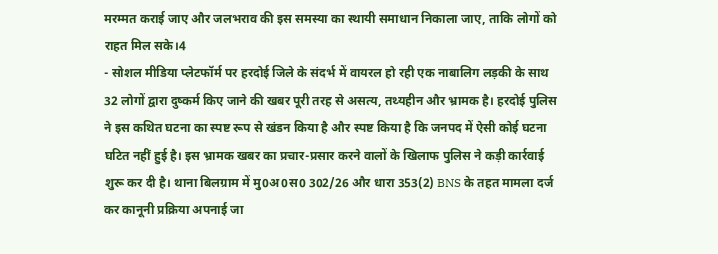मरम्मत कराई जाए और जलभराव की इस समस्या का स्थायी समाधान निकाला जाए, ताकि लोगों को राहत मिल सके।4
- सोशल मीडिया प्लेटफॉर्म पर हरदोई जिले के संदर्भ में वायरल हो रही एक नाबालिग लड़की के साथ 32 लोगों द्वारा दुष्कर्म किए जाने की खबर पूरी तरह से असत्य, तथ्यहीन और भ्रामक है। हरदोई पुलिस ने इस कथित घटना का स्पष्ट रूप से खंडन किया है और स्पष्ट किया है कि जनपद में ऐसी कोई घटना घटित नहीं हुई है। इस भ्रामक खबर का प्रचार-प्रसार करने वालों के खिलाफ पुलिस ने कड़ी कार्रवाई शुरू कर दी है। थाना बिलग्राम में मु0अ0स0 302/26 और धारा 353(2) BNS के तहत मामला दर्ज कर कानूनी प्रक्रिया अपनाई जा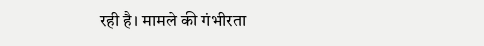रही है। मामले की गंभीरता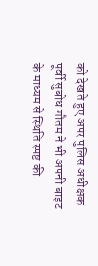को देखते हुए अपर पुलिस अधीक्षक पूर्वी सुबोध गौतम ने भी अपनी बाइट के माध्यम से स्थिति स्पष्ट की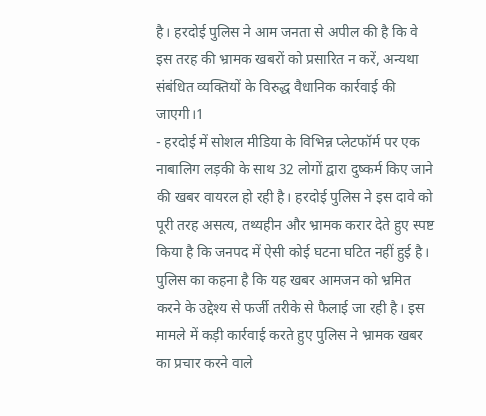है। हरदोई पुलिस ने आम जनता से अपील की है कि वे इस तरह की भ्रामक खबरों को प्रसारित न करें, अन्यथा संबंधित व्यक्तियों के विरुद्ध वैधानिक कार्रवाई की जाएगी।1
- हरदोई में सोशल मीडिया के विभिन्न प्लेटफॉर्म पर एक नाबालिग लड़की के साथ 32 लोगों द्वारा दुष्कर्म किए जाने की खबर वायरल हो रही है। हरदोई पुलिस ने इस दावे को पूरी तरह असत्य, तथ्यहीन और भ्रामक करार देते हुए स्पष्ट किया है कि जनपद में ऐसी कोई घटना घटित नहीं हुई है। पुलिस का कहना है कि यह खबर आमजन को भ्रमित करने के उद्देश्य से फर्जी तरीके से फैलाई जा रही है। इस मामले में कड़ी कार्रवाई करते हुए पुलिस ने भ्रामक खबर का प्रचार करने वाले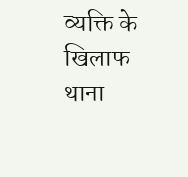व्यक्ति के खिलाफ थाना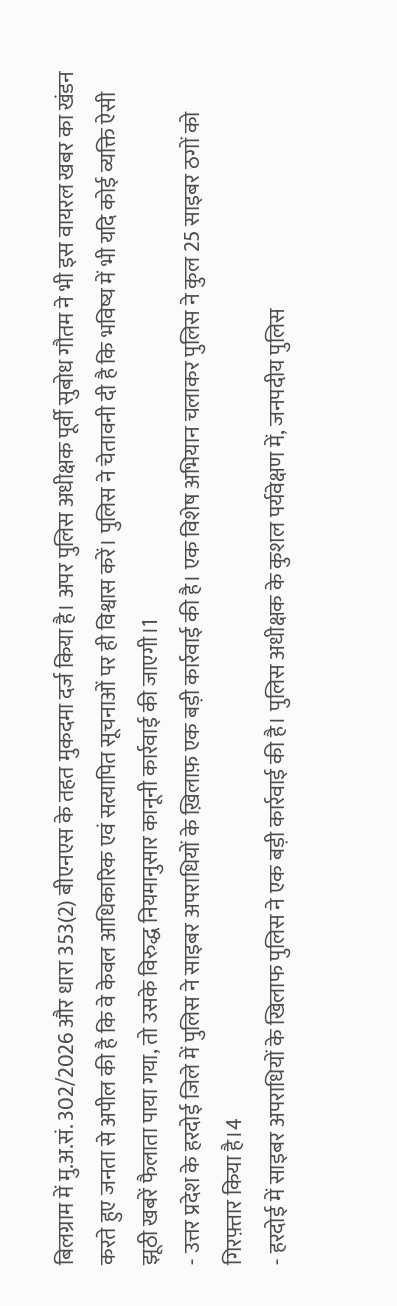बिलग्राम में मु.अ.सं. 302/2026 और धारा 353(2) बीएनएस के तहत मुकदमा दर्ज किया है। अपर पुलिस अधीक्षक पूर्वी सुबोध गौतम ने भी इस वायरल खबर का खंडन करते हुए जनता से अपील की है कि वे केवल आधिकारिक एवं सत्यापित सूचनाओं पर ही विश्वास करें। पुलिस ने चेतावनी दी है कि भविष्य में भी यदि कोई व्यक्ति ऐसी झूठी खबरें फैलाता पाया गया, तो उसके विरुद्ध नियमानुसार कानूनी कार्रवाई की जाएगी।1
- उत्तर प्रदेश के हरदोई जिले में पुलिस ने साइबर अपराधियों के ख़िलाफ़ एक बड़ी कार्रवाई की है। एक विशेष अभियान चलाकर पुलिस ने कुल 25 साइबर ठगों को गिरफ़्तार किया है।4
- हरदोई में साइबर अपराधियों के खिलाफ पुलिस ने एक बड़ी कार्रवाई की है। पुलिस अधीक्षक के कुशल पर्यवेक्षण में, जनपदीय पुलिस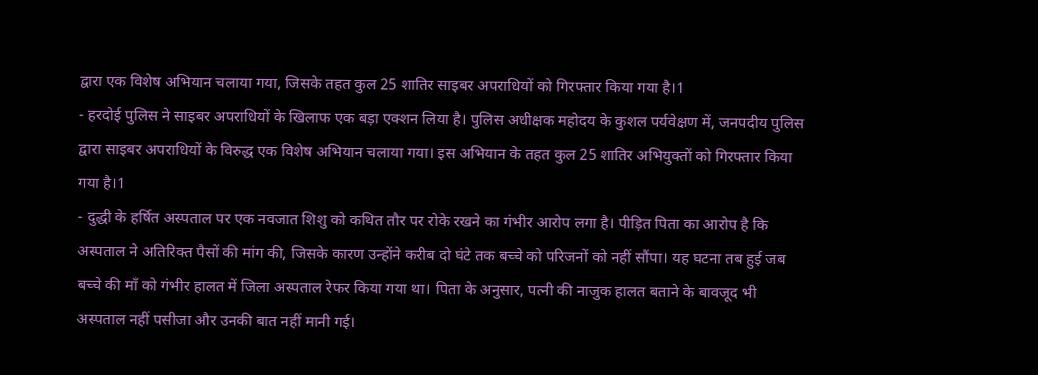द्वारा एक विशेष अभियान चलाया गया, जिसके तहत कुल 25 शातिर साइबर अपराधियों को गिरफ्तार किया गया है।1
- हरदोई पुलिस ने साइबर अपराधियों के खिलाफ एक बड़ा एक्शन लिया है। पुलिस अधीक्षक महोदय के कुशल पर्यवेक्षण में, जनपदीय पुलिस द्वारा साइबर अपराधियों के विरुद्ध एक विशेष अभियान चलाया गया। इस अभियान के तहत कुल 25 शातिर अभियुक्तों को गिरफ्तार किया गया है।1
- दुद्धी के हर्षित अस्पताल पर एक नवजात शिशु को कथित तौर पर रोके रखने का गंभीर आरोप लगा है। पीड़ित पिता का आरोप है कि अस्पताल ने अतिरिक्त पैसों की मांग की, जिसके कारण उन्होंने करीब दो घंटे तक बच्चे को परिजनों को नहीं सौंपा। यह घटना तब हुई जब बच्चे की माँ को गंभीर हालत में जिला अस्पताल रेफर किया गया था। पिता के अनुसार, पत्नी की नाजुक हालत बताने के बावजूद भी अस्पताल नहीं पसीजा और उनकी बात नहीं मानी गई।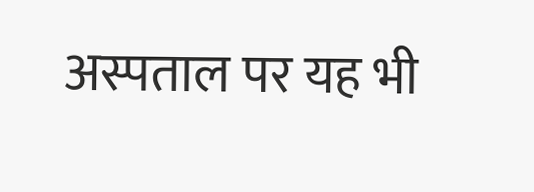अस्पताल पर यह भी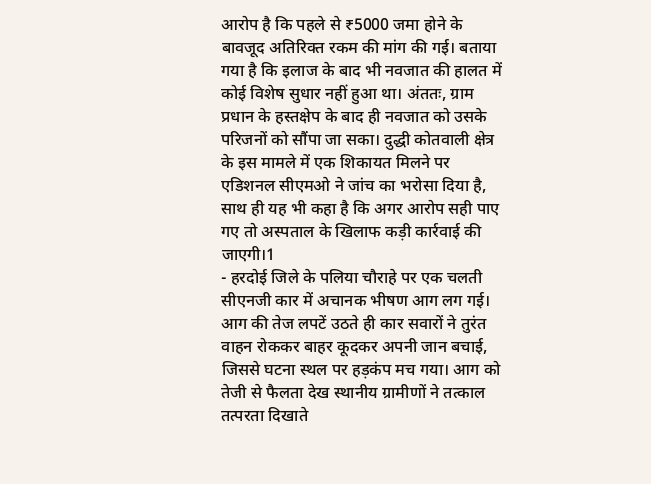आरोप है कि पहले से ₹5000 जमा होने के बावजूद अतिरिक्त रकम की मांग की गई। बताया गया है कि इलाज के बाद भी नवजात की हालत में कोई विशेष सुधार नहीं हुआ था। अंततः, ग्राम प्रधान के हस्तक्षेप के बाद ही नवजात को उसके परिजनों को सौंपा जा सका। दुद्धी कोतवाली क्षेत्र के इस मामले में एक शिकायत मिलने पर एडिशनल सीएमओ ने जांच का भरोसा दिया है, साथ ही यह भी कहा है कि अगर आरोप सही पाए गए तो अस्पताल के खिलाफ कड़ी कार्रवाई की जाएगी।1
- हरदोई जिले के पलिया चौराहे पर एक चलती सीएनजी कार में अचानक भीषण आग लग गई। आग की तेज लपटें उठते ही कार सवारों ने तुरंत वाहन रोककर बाहर कूदकर अपनी जान बचाई, जिससे घटना स्थल पर हड़कंप मच गया। आग को तेजी से फैलता देख स्थानीय ग्रामीणों ने तत्काल तत्परता दिखाते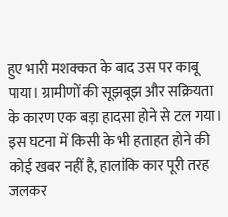हुए भारी मशक्कत के बाद उस पर काबू पाया। ग्रामीणों की सूझबूझ और सक्रियता के कारण एक बड़ा हादसा होने से टल गया। इस घटना में किसी के भी हताहत होने की कोई खबर नहीं है, हालांकि कार पूरी तरह जलकर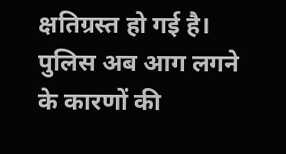क्षतिग्रस्त हो गई है। पुलिस अब आग लगने के कारणों की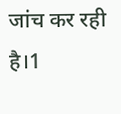जांच कर रही है।1